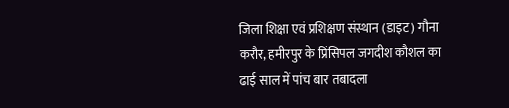जिला शिक्षा एवं प्रशिक्षण संस्थान (डाइट) गौना करौर, हमीरपुर के प्रिंसिपल जगदीश कौशल का ढाई साल में पांच बार तबादला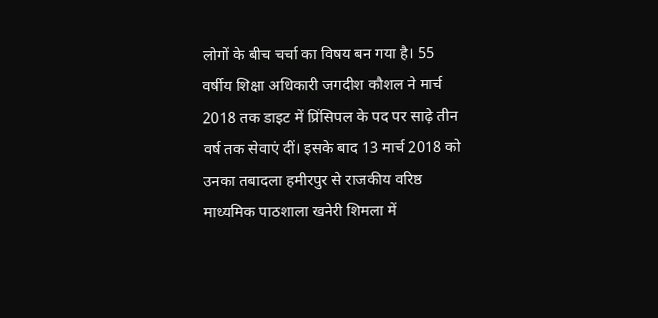लोगों के बीच चर्चा का विषय बन गया है। 55 वर्षीय शिक्षा अधिकारी जगदीश कौशल ने मार्च 2018 तक डाइट में प्रिंसिपल के पद पर साढ़े तीन वर्ष तक सेवाएं दीं। इसके बाद 13 मार्च 2018 को उनका तबादला हमीरपुर से राजकीय वरिष्ठ माध्यमिक पाठशाला खनेरी शिमला में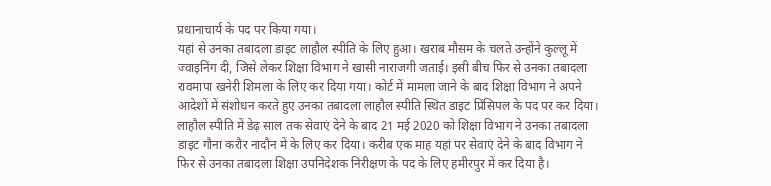प्रधानाचार्य के पद पर किया गया।
यहां से उनका तबादला डाइट लाहौल स्पीति के लिए हुआ। खराब मौसम के चलते उन्होंने कुल्लू में ज्वाइनिंग दी, जिसे लेकर शिक्षा विभाग ने खासी नाराजगी जताई। इसी बीच फिर से उनका तबादला रावमापा खनेरी शिमला के लिए कर दिया गया। कोर्ट में मामला जाने के बाद शिक्षा विभाग ने अपने आदेशों में संशोधन करते हुए उनका तबादला लाहौल स्पीति स्थित डाइट प्रिंसिपल के पद पर कर दिया।
लाहौल स्पीति में डेढ़ साल तक सेवाएं देने के बाद 21 मई 2020 को शिक्षा विभाग ने उनका तबादला डाइट गौना करौर नादौन में के लिए कर दिया। करीब एक माह यहां पर सेवाएं देने के बाद विभाग ने फिर से उनका तबादला शिक्षा उपनिदेशक निरीक्षण के पद के लिए हमीरपुर में कर दिया है।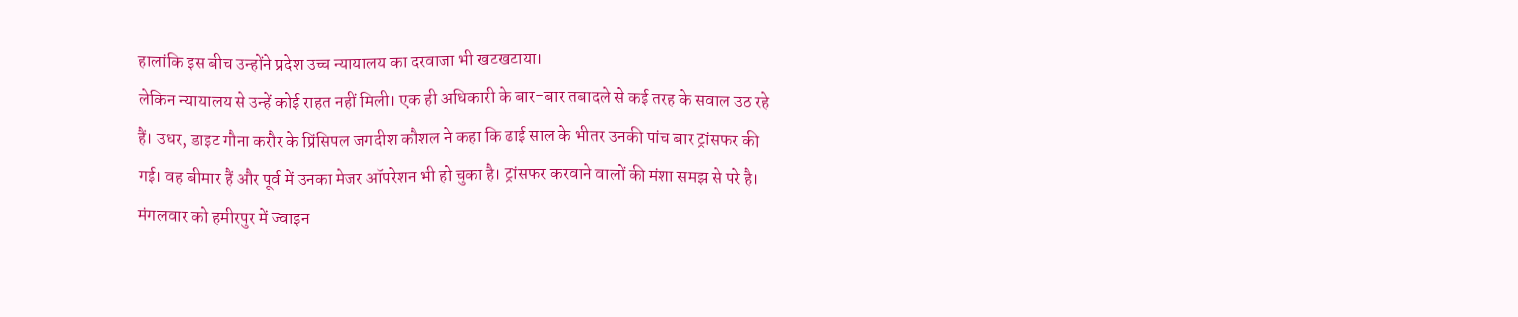हालांकि इस बीच उन्होंने प्रदेश उच्च न्यायालय का दरवाजा भी खटखटाया।
लेकिन न्यायालय से उन्हें कोई राहत नहीं मिली। एक ही अधिकारी के बार-बार तबादले से कई तरह के सवाल उठ रहे हैं। उधर, डाइट गौना करौर के प्रिंसिपल जगदीश कौशल ने कहा कि ढाई साल के भीतर उनकी पांच बार ट्रांसफर की गई। वह बीमार हैं और पूर्व में उनका मेजर ऑपरेशन भी हो चुका है। ट्रांसफर करवाने वालों की मंशा समझ से परे है। मंगलवार को हमीरपुर में ज्वाइन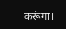करूंगा।